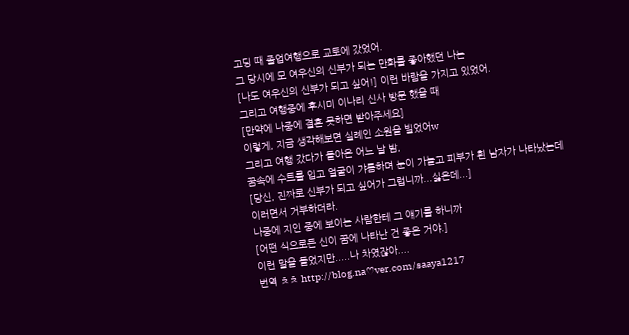고딩 때 졸업여행으로 교토에 갔었어.
그 당시에 모 여우신의 신부가 되는 만화를 좋아했던 나는
[나도 여우신의 신부가 되고 싶어!] 이런 바람을 가지고 있었어.
그리고 여행중에 후시미 이나리 신사 방문 했을 때
[만약에 나중에 결혼 못하면 받아주세요]
이렇게, 지금 생각해보면 실례인 소원을 빌었어w
그리고 여행 갔다가 돌아온 어느 날 밤,
꿈속에 수트를 입고 얼굴이 갸름하며 눈이 가늘고 피부가 흰 남자가 나타났는데
[당신, 진짜로 신부가 되고 싶어가 그럽니까...싫은데...]
이러면서 거부하더라.
나중에 지인 중에 보이는 사람한테 그 얘기를 하니까
[어떤 식으로든 신이 꿈에 나타난 건 좋은 거야.]
이런 말을 들었지만.....나 차였잖아....
번역 ㅊㅊ http://blog.na♡ver.com/saaya1217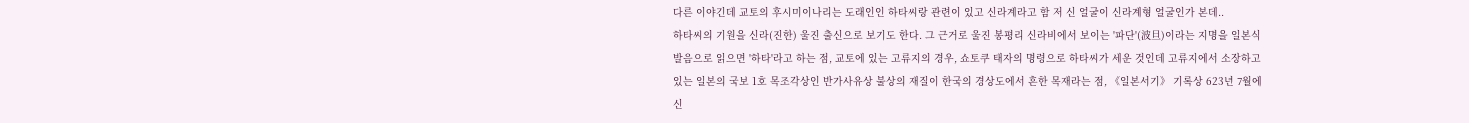다른 이야긴데 교토의 후시미이나리는 도래인인 하타씨랑 관련이 있고 신라계라고 함 저 신 얼굴이 신라계형 얼굴인가 본데..
하타씨의 기원을 신라(진한) 울진 출신으로 보기도 한다. 그 근거로 울진 봉평리 신라비에서 보이는 '파단'(波旦)이라는 지명을 일본식 발음으로 읽으면 '하타'라고 하는 점, 교토에 있는 고류지의 경우, 쇼토쿠 태자의 명령으로 하타씨가 세운 것인데 고류지에서 소장하고 있는 일본의 국보 1호 목조각상인 반가사유상 불상의 재질이 한국의 경상도에서 흔한 목재라는 점, 《일본서기》 기록상 623년 7월에 신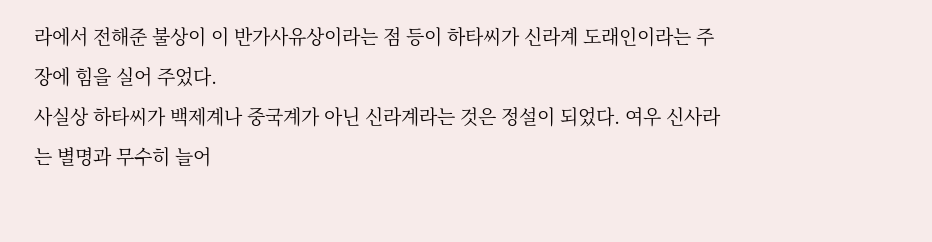라에서 전해준 불상이 이 반가사유상이라는 점 등이 하타씨가 신라계 도래인이라는 주장에 힘을 실어 주었다.
사실상 하타씨가 백제계나 중국계가 아닌 신라계라는 것은 정설이 되었다. 여우 신사라는 별명과 무수히 늘어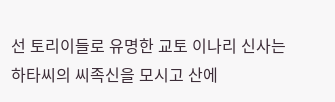선 토리이들로 유명한 교토 이나리 신사는 하타씨의 씨족신을 모시고 산에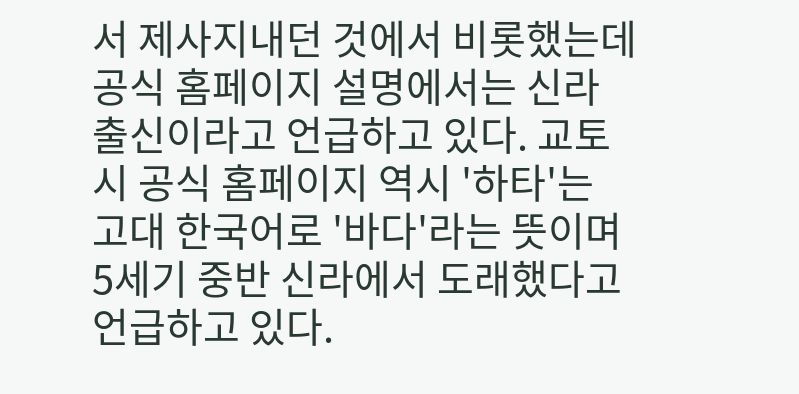서 제사지내던 것에서 비롯했는데 공식 홈페이지 설명에서는 신라 출신이라고 언급하고 있다. 교토시 공식 홈페이지 역시 '하타'는 고대 한국어로 '바다'라는 뜻이며 5세기 중반 신라에서 도래했다고 언급하고 있다.